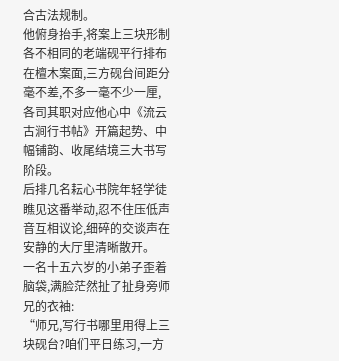合古法规制。
他俯身抬手,将案上三块形制各不相同的老端砚平行排布在檀木案面,三方砚台间距分毫不差,不多一毫不少一厘,各司其职对应他心中《流云古涧行书帖》开篇起势、中幅铺韵、收尾结境三大书写阶段。
后排几名耘心书院年轻学徒瞧见这番举动,忍不住压低声音互相议论,细碎的交谈声在安静的大厅里清晰散开。
一名十五六岁的小弟子歪着脑袋,满脸茫然扯了扯身旁师兄的衣袖:
“师兄,写行书哪里用得上三块砚台?咱们平日练习,一方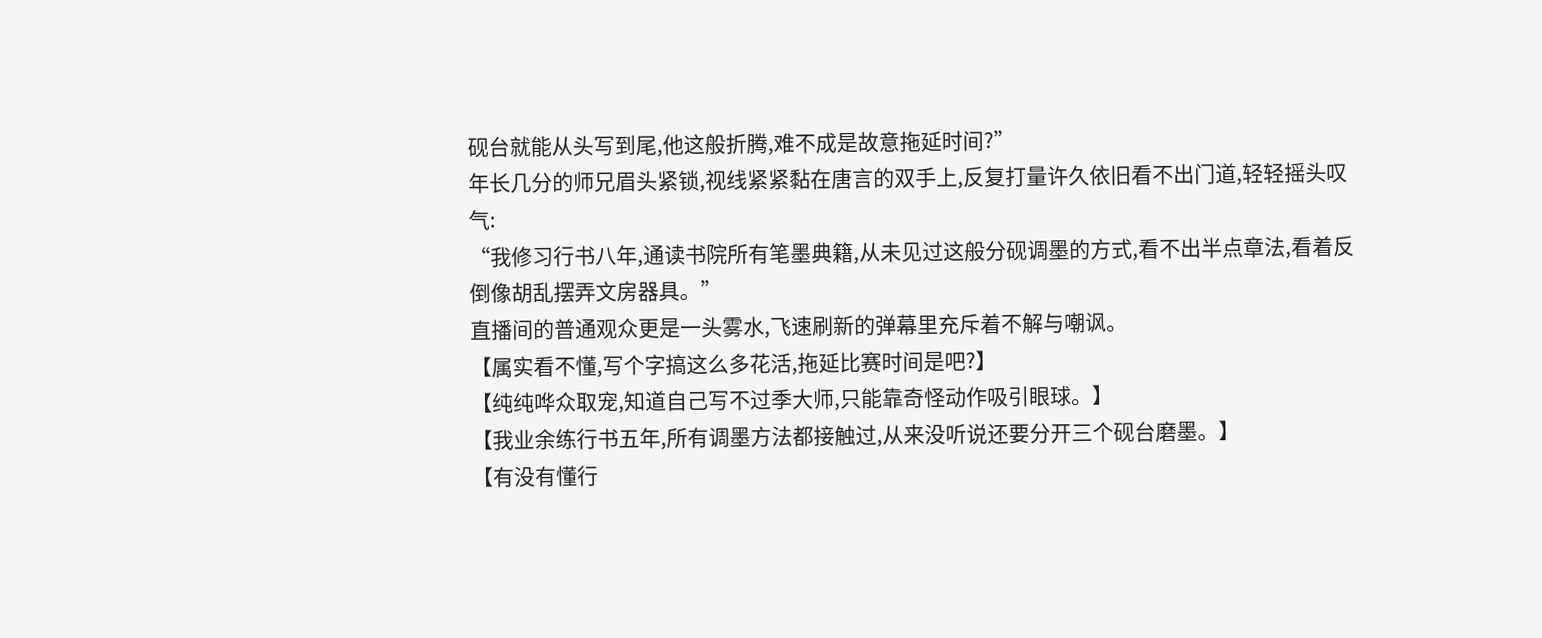砚台就能从头写到尾,他这般折腾,难不成是故意拖延时间?”
年长几分的师兄眉头紧锁,视线紧紧黏在唐言的双手上,反复打量许久依旧看不出门道,轻轻摇头叹气:
“我修习行书八年,通读书院所有笔墨典籍,从未见过这般分砚调墨的方式,看不出半点章法,看着反倒像胡乱摆弄文房器具。”
直播间的普通观众更是一头雾水,飞速刷新的弹幕里充斥着不解与嘲讽。
【属实看不懂,写个字搞这么多花活,拖延比赛时间是吧?】
【纯纯哗众取宠,知道自己写不过季大师,只能靠奇怪动作吸引眼球。】
【我业余练行书五年,所有调墨方法都接触过,从来没听说还要分开三个砚台磨墨。】
【有没有懂行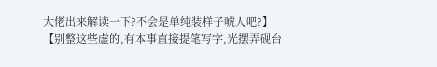大佬出来解读一下?不会是单纯装样子唬人吧?】
【别整这些虚的,有本事直接提笔写字,光摆弄砚台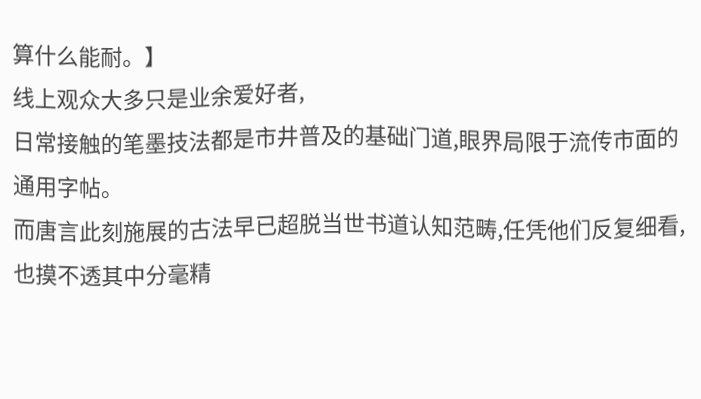算什么能耐。】
线上观众大多只是业余爱好者,
日常接触的笔墨技法都是市井普及的基础门道,眼界局限于流传市面的通用字帖。
而唐言此刻施展的古法早已超脱当世书道认知范畴,任凭他们反复细看,也摸不透其中分毫精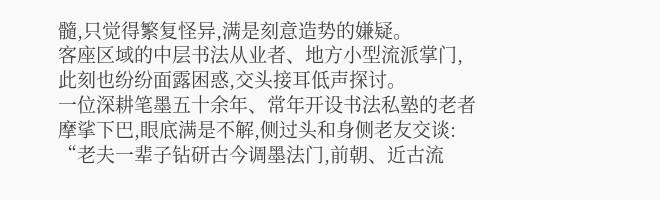髓,只觉得繁复怪异,满是刻意造势的嫌疑。
客座区域的中层书法从业者、地方小型流派掌门,此刻也纷纷面露困惑,交头接耳低声探讨。
一位深耕笔墨五十余年、常年开设书法私塾的老者摩挲下巴,眼底满是不解,侧过头和身侧老友交谈:
“老夫一辈子钻研古今调墨法门,前朝、近古流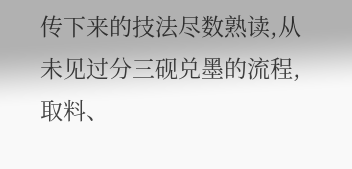传下来的技法尽数熟读,从未见过分三砚兑墨的流程,取料、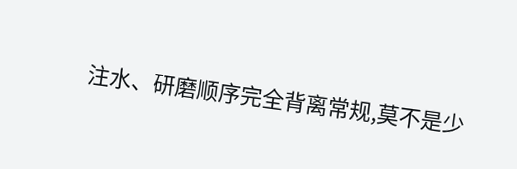注水、研磨顺序完全背离常规,莫不是少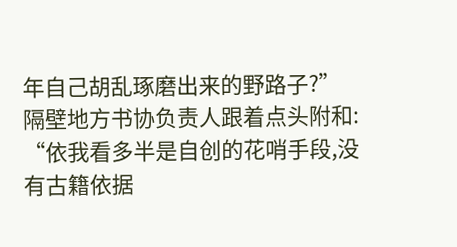年自己胡乱琢磨出来的野路子?”
隔壁地方书协负责人跟着点头附和:
“依我看多半是自创的花哨手段,没有古籍依据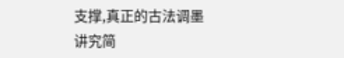支撑,真正的古法调墨讲究简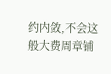约内敛,不会这般大费周章铺